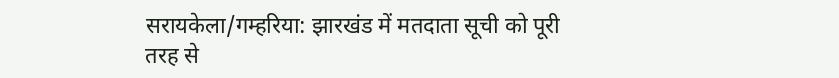सरायकेला/गम्हरिया: झारखंड में मतदाता सूची को पूरी तरह से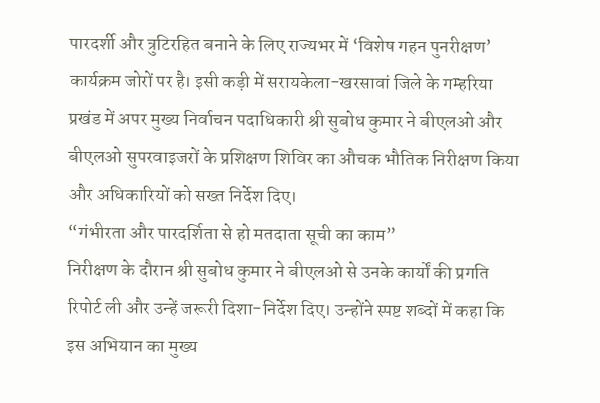पारदर्शी और त्रुटिरहित बनाने के लिए राज्यभर में ‘विशेष गहन पुनरीक्षण’ कार्यक्रम जोरों पर है। इसी कड़ी में सरायकेला-खरसावां जिले के गम्हरिया प्रखंड में अपर मुख्य निर्वाचन पदाधिकारी श्री सुबोध कुमार ने बीएलओ और बीएलओ सुपरवाइजरों के प्रशिक्षण शिविर का औचक भौतिक निरीक्षण किया और अधिकारियों को सख्त निर्देश दिए।
“गंभीरता और पारदर्शिता से हो मतदाता सूची का काम”
निरीक्षण के दौरान श्री सुबोध कुमार ने बीएलओ से उनके कार्यों की प्रगति रिपोर्ट ली और उन्हें जरूरी दिशा-निर्देश दिए। उन्होंने स्पष्ट शब्दों में कहा कि इस अभियान का मुख्य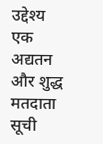उद्देश्य एक अद्यतन और शुद्ध मतदाता सूची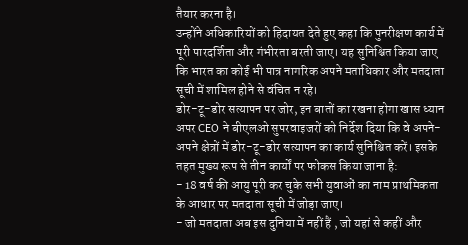तैयार करना है।
उन्होंने अधिकारियों को हिदायत देते हुए कहा कि पुनरीक्षण कार्य में पूरी पारदर्शिता और गंभीरता बरती जाए। यह सुनिश्चित किया जाए कि भारत का कोई भी पात्र नागरिक अपने मताधिकार और मतदाता सूची में शामिल होने से वंचित न रहे।
डोर-टू-डोर सत्यापन पर जोर, इन बातों का रखना होगा खास ध्यान
अपर CEO ने बीएलओ सुपरवाइजरों को निर्देश दिया कि वे अपने-अपने क्षेत्रों में डोर-टू-डोर सत्यापन का कार्य सुनिश्चित करें। इसके तहत मुख्य रूप से तीन कार्यों पर फोकस किया जाना है:
- 18 वर्ष की आयु पूरी कर चुके सभी युवाओं का नाम प्राथमिकता के आधार पर मतदाता सूची में जोड़ा जाए।
- जो मतदाता अब इस दुनिया में नहीं हैं , जो यहां से कहीं और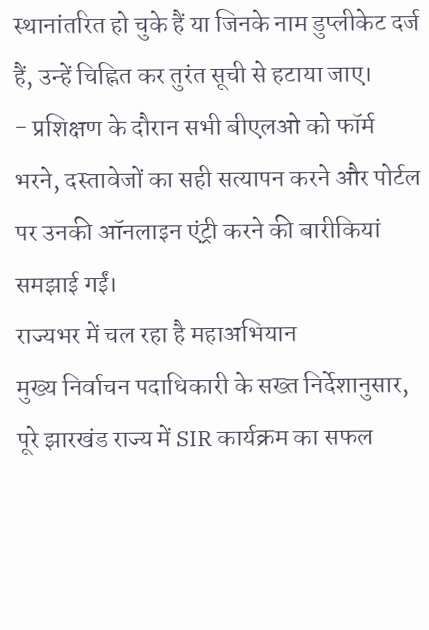स्थानांतरित हो चुके हैं या जिनके नाम डुप्लीकेट दर्ज हैं, उन्हें चिह्नित कर तुरंत सूची से हटाया जाए।
- प्रशिक्षण के दौरान सभी बीएलओ को फॉर्म भरने, दस्तावेजों का सही सत्यापन करने और पोर्टल पर उनकी ऑनलाइन एंट्री करने की बारीकियां समझाई गईं।
राज्यभर में चल रहा है महाअभियान
मुख्य निर्वाचन पदाधिकारी के सख्त निर्देशानुसार, पूरे झारखंड राज्य में SIR कार्यक्रम का सफल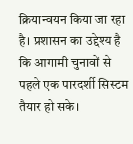क्रियान्वयन किया जा रहा है। प्रशासन का उद्देश्य है कि आगामी चुनावों से पहले एक पारदर्शी सिस्टम तैयार हो सके।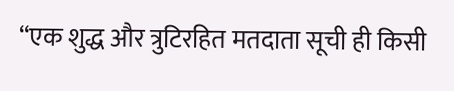“एक शुद्ध और त्रुटिरहित मतदाता सूची ही किसी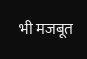भी मजबूत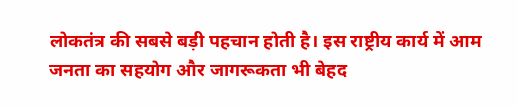लोकतंत्र की सबसे बड़ी पहचान होती है। इस राष्ट्रीय कार्य में आम जनता का सहयोग और जागरूकता भी बेहद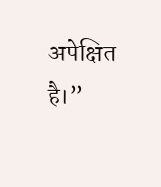अपेक्षित है।”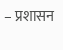– प्रशासन